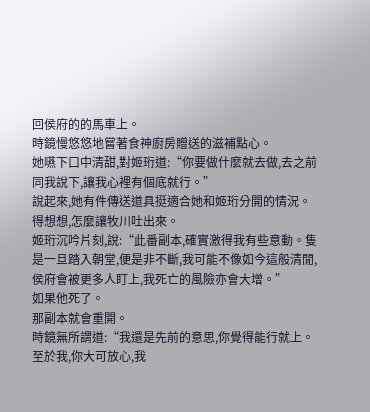回侯府的的馬車上。
時鏡慢悠悠地嘗著食神廚房贈送的滋補點心。
她嚥下口中清甜,對姬珩道:“你要做什麼就去做,去之前同我說下,讓我心裡有個底就行。”
說起來,她有件傳送道具挺適合她和姬珩分開的情況。
得想想,怎麼讓牧川吐出來。
姬珩沉吟片刻,說:“此番副本,確實激得我有些意動。隻是一旦踏入朝堂,便是非不斷,我可能不像如今這般清閒,侯府會被更多人盯上,我死亡的風險亦會大增。”
如果他死了。
那副本就會重開。
時鏡無所謂道:“我還是先前的意思,你覺得能行就上。至於我,你大可放心,我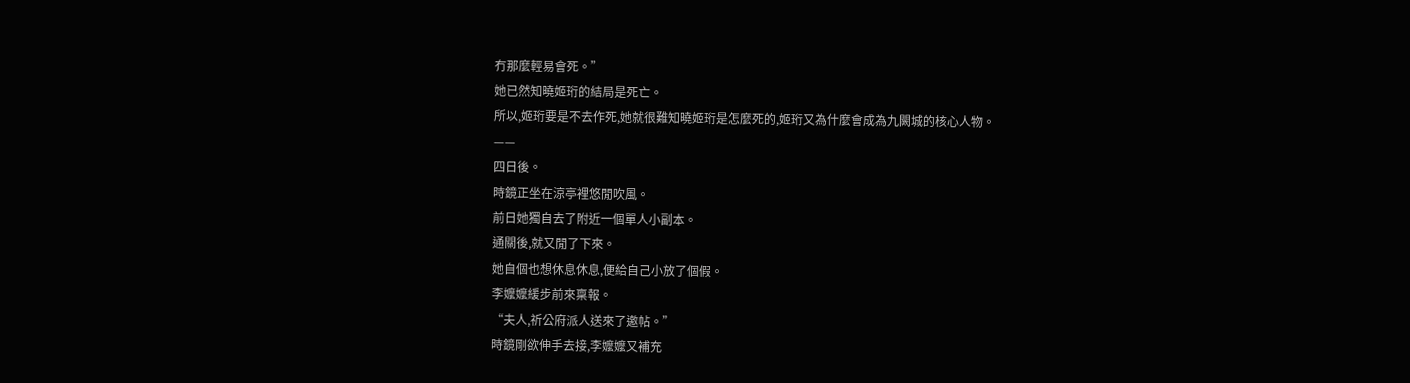冇那麼輕易會死。”
她已然知曉姬珩的結局是死亡。
所以,姬珩要是不去作死,她就很難知曉姬珩是怎麼死的,姬珩又為什麼會成為九闕城的核心人物。
——
四日後。
時鏡正坐在涼亭裡悠閒吹風。
前日她獨自去了附近一個單人小副本。
通關後,就又閒了下來。
她自個也想休息休息,便給自己小放了個假。
李嬤嬤緩步前來稟報。
“夫人,祈公府派人送來了邀帖。”
時鏡剛欲伸手去接,李嬤嬤又補充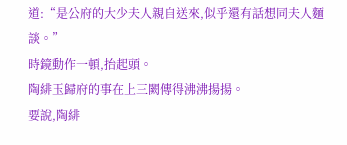道:“是公府的大少夫人親自送來,似乎還有話想同夫人麵談。”
時鏡動作一頓,抬起頭。
陶緋玉歸府的事在上三闕傳得沸沸揚揚。
要說,陶緋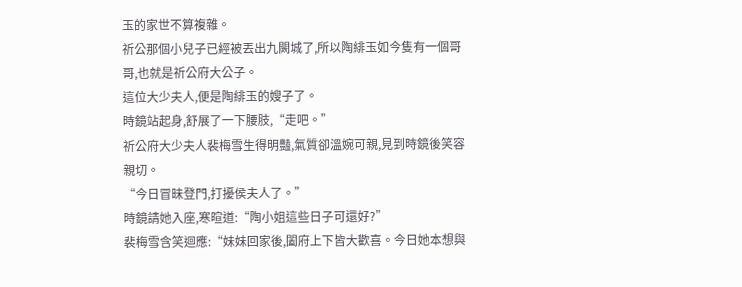玉的家世不算複雜。
祈公那個小兒子已經被丟出九闕城了,所以陶緋玉如今隻有一個哥哥,也就是祈公府大公子。
這位大少夫人,便是陶緋玉的嫂子了。
時鏡站起身,舒展了一下腰肢,“走吧。”
祈公府大少夫人裴梅雪生得明豔,氣質卻溫婉可親,見到時鏡後笑容親切。
“今日冒昧登門,打擾侯夫人了。”
時鏡請她入座,寒暄道:“陶小姐這些日子可還好?”
裴梅雪含笑迴應:“妹妹回家後,闔府上下皆大歡喜。今日她本想與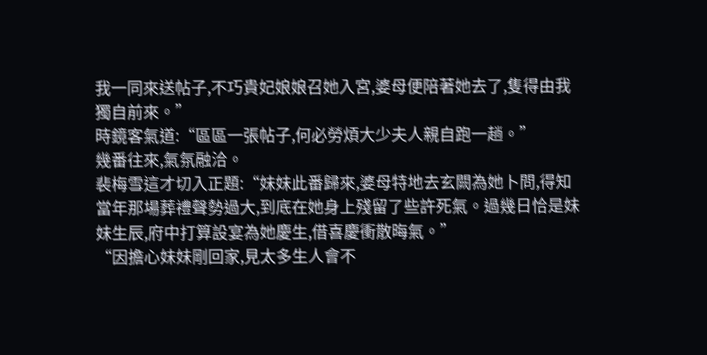我一同來送帖子,不巧貴妃娘娘召她入宮,婆母便陪著她去了,隻得由我獨自前來。”
時鏡客氣道:“區區一張帖子,何必勞煩大少夫人親自跑一趟。”
幾番往來,氣氛融洽。
裴梅雪這才切入正題:“妹妹此番歸來,婆母特地去玄闕為她卜問,得知當年那場葬禮聲勢過大,到底在她身上殘留了些許死氣。過幾日恰是妹妹生辰,府中打算設宴為她慶生,借喜慶衝散晦氣。”
“因擔心妹妹剛回家,見太多生人會不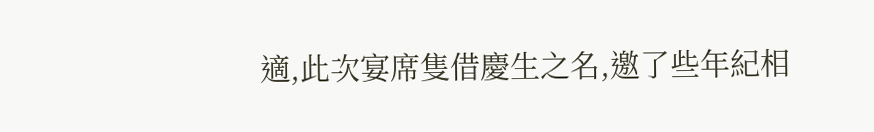適,此次宴席隻借慶生之名,邀了些年紀相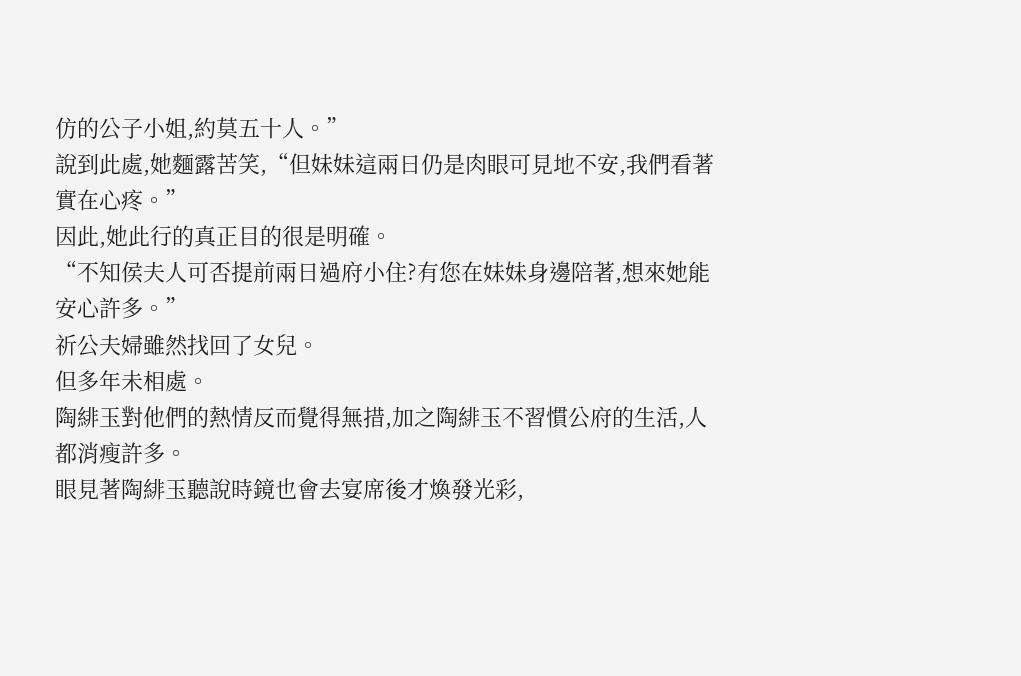仿的公子小姐,約莫五十人。”
說到此處,她麵露苦笑,“但妹妹這兩日仍是肉眼可見地不安,我們看著實在心疼。”
因此,她此行的真正目的很是明確。
“不知侯夫人可否提前兩日過府小住?有您在妹妹身邊陪著,想來她能安心許多。”
祈公夫婦雖然找回了女兒。
但多年未相處。
陶緋玉對他們的熱情反而覺得無措,加之陶緋玉不習慣公府的生活,人都消瘦許多。
眼見著陶緋玉聽說時鏡也會去宴席後才煥發光彩,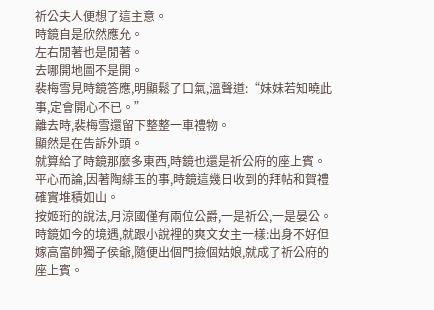祈公夫人便想了這主意。
時鏡自是欣然應允。
左右閒著也是閒著。
去哪開地圖不是開。
裴梅雪見時鏡答應,明顯鬆了口氣,溫聲道:“妹妹若知曉此事,定會開心不已。”
離去時,裴梅雪還留下整整一車禮物。
顯然是在告訴外頭。
就算給了時鏡那麼多東西,時鏡也還是祈公府的座上賓。
平心而論,因著陶緋玉的事,時鏡這幾日收到的拜帖和賀禮確實堆積如山。
按姬珩的說法,月涼國僅有兩位公爵,一是祈公,一是晏公。
時鏡如今的境遇,就跟小說裡的爽文女主一樣:出身不好但嫁高富帥獨子侯爺,隨便出個門撿個姑娘,就成了祈公府的座上賓。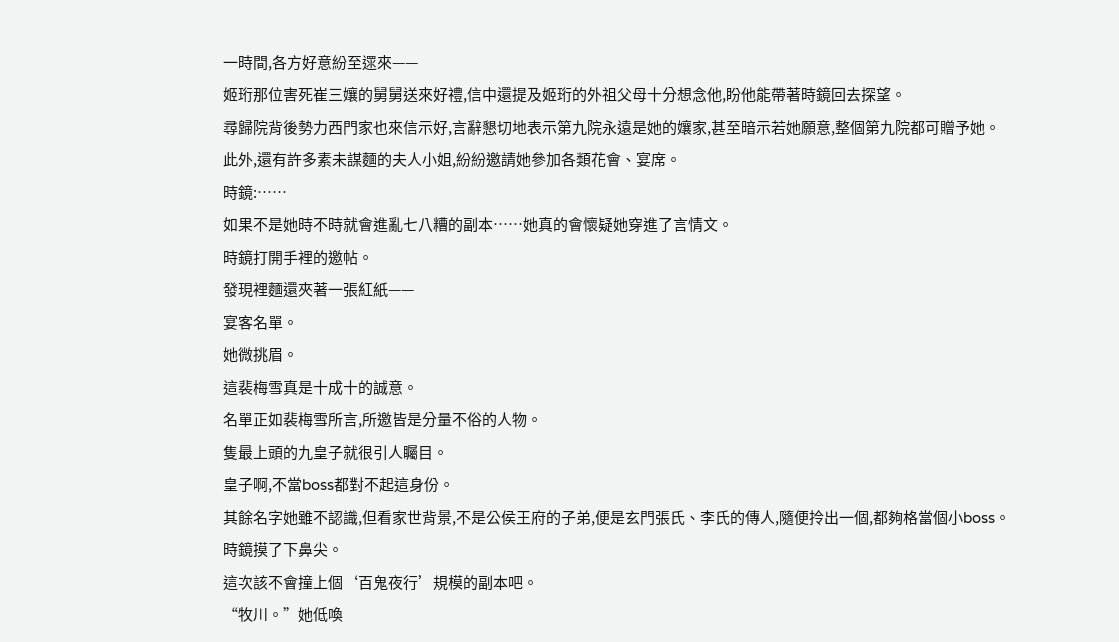一時間,各方好意紛至遝來——
姬珩那位害死崔三孃的舅舅送來好禮,信中還提及姬珩的外祖父母十分想念他,盼他能帶著時鏡回去探望。
尋歸院背後勢力西門家也來信示好,言辭懇切地表示第九院永遠是她的孃家,甚至暗示若她願意,整個第九院都可贈予她。
此外,還有許多素未謀麵的夫人小姐,紛紛邀請她參加各類花會、宴席。
時鏡:……
如果不是她時不時就會進亂七八糟的副本……她真的會懷疑她穿進了言情文。
時鏡打開手裡的邀帖。
發現裡麵還夾著一張紅紙——
宴客名單。
她微挑眉。
這裴梅雪真是十成十的誠意。
名單正如裴梅雪所言,所邀皆是分量不俗的人物。
隻最上頭的九皇子就很引人矚目。
皇子啊,不當boss都對不起這身份。
其餘名字她雖不認識,但看家世背景,不是公侯王府的子弟,便是玄門張氏、李氏的傳人,隨便拎出一個,都夠格當個小boss。
時鏡摸了下鼻尖。
這次該不會撞上個‘百鬼夜行’規模的副本吧。
“牧川。”她低喚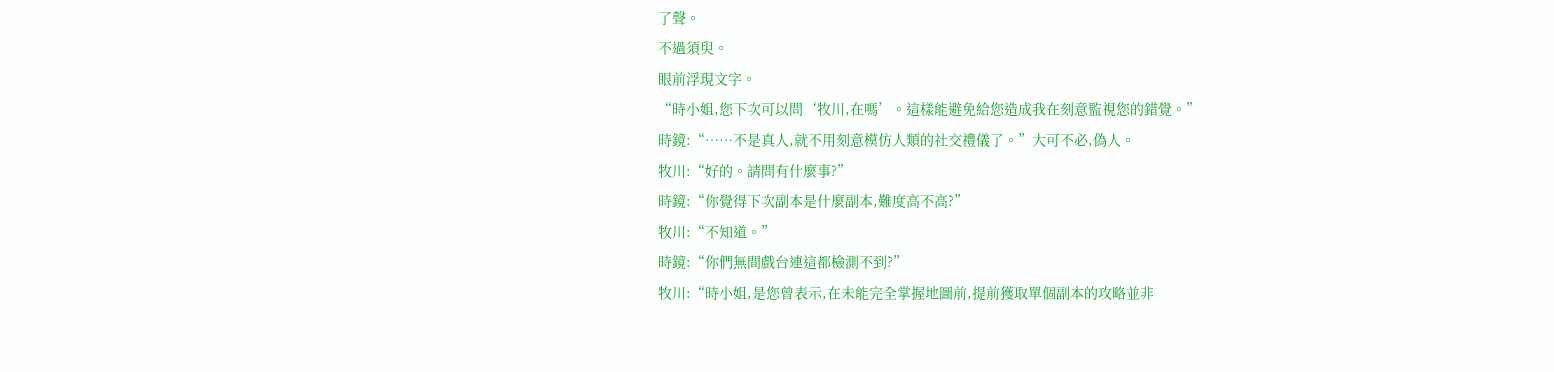了聲。
不過須臾。
眼前浮現文字。
“時小姐,您下次可以問‘牧川,在嗎’。這樣能避免給您造成我在刻意監視您的錯覺。”
時鏡:“……不是真人,就不用刻意模仿人類的社交禮儀了。”大可不必,偽人。
牧川:“好的。請問有什麼事?”
時鏡:“你覺得下次副本是什麼副本,難度高不高?”
牧川:“不知道。”
時鏡:“你們無間戲台連這都檢測不到?”
牧川:“時小姐,是您曾表示,在未能完全掌握地圖前,提前獲取單個副本的攻略並非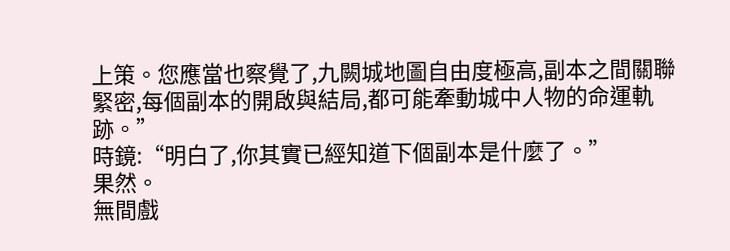上策。您應當也察覺了,九闕城地圖自由度極高,副本之間關聯緊密,每個副本的開啟與結局,都可能牽動城中人物的命運軌跡。”
時鏡:“明白了,你其實已經知道下個副本是什麼了。”
果然。
無間戲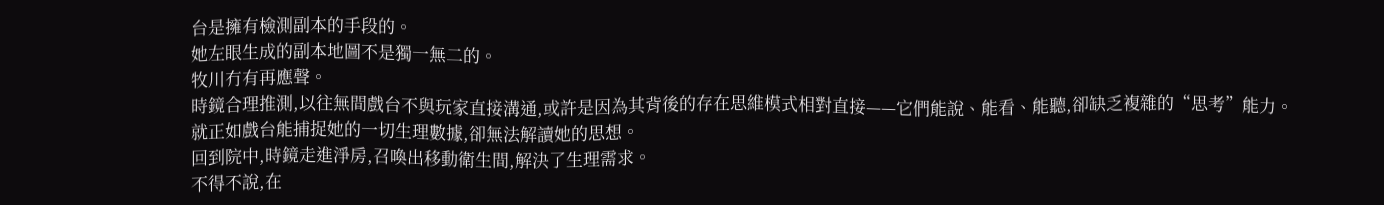台是擁有檢測副本的手段的。
她左眼生成的副本地圖不是獨一無二的。
牧川冇有再應聲。
時鏡合理推測,以往無間戲台不與玩家直接溝通,或許是因為其背後的存在思維模式相對直接——它們能說、能看、能聽,卻缺乏複雜的“思考”能力。
就正如戲台能捕捉她的一切生理數據,卻無法解讀她的思想。
回到院中,時鏡走進淨房,召喚出移動衛生間,解決了生理需求。
不得不說,在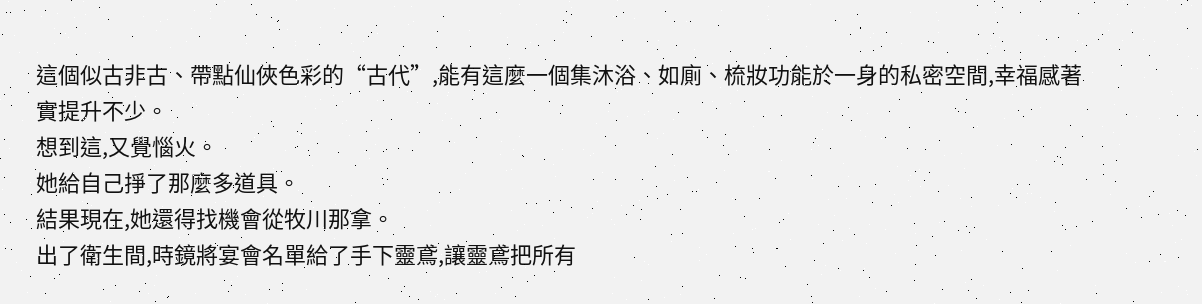這個似古非古、帶點仙俠色彩的“古代”,能有這麼一個集沐浴、如廁、梳妝功能於一身的私密空間,幸福感著實提升不少。
想到這,又覺惱火。
她給自己掙了那麼多道具。
結果現在,她還得找機會從牧川那拿。
出了衛生間,時鏡將宴會名單給了手下靈鳶,讓靈鳶把所有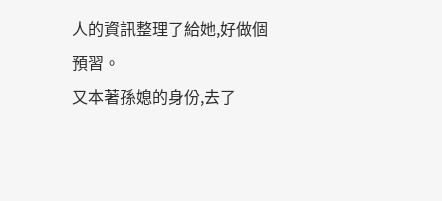人的資訊整理了給她,好做個預習。
又本著孫媳的身份,去了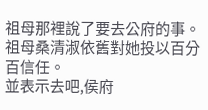祖母那裡說了要去公府的事。
祖母桑清淑依舊對她投以百分百信任。
並表示去吧,侯府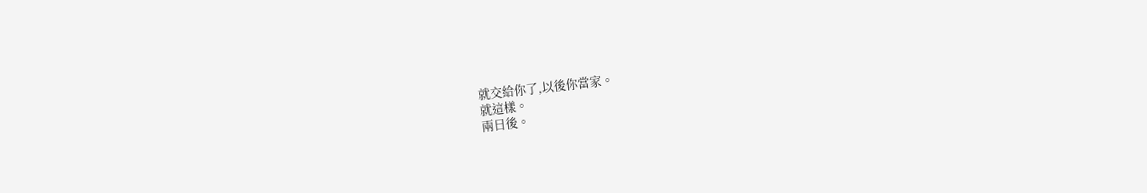就交給你了,以後你當家。
就這樣。
兩日後。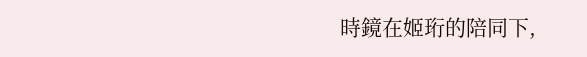時鏡在姬珩的陪同下,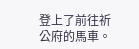登上了前往祈公府的馬車。